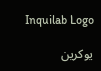Inquilab Logo

یوکرین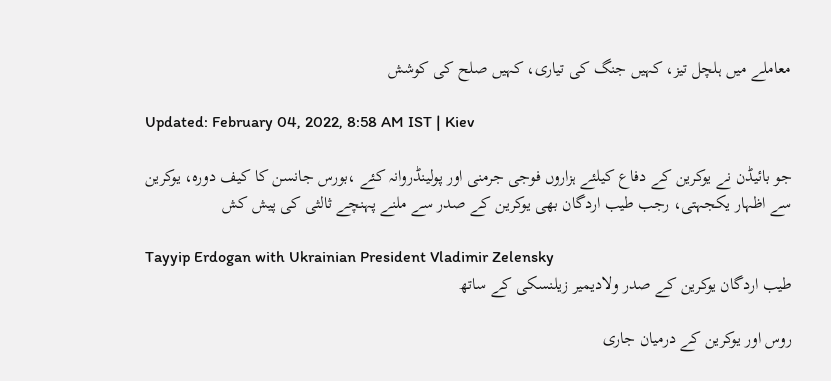معاملے میں ہلچل تیز، کہیں جنگ کی تیاری، کہیں صلح کی کوشش

Updated: February 04, 2022, 8:58 AM IST | Kiev

جو بائیڈن نے یوکرین کے دفاع کیلئے ہزاروں فوجی جرمنی اور پولینڈروانہ کئے ،بورس جانسن کا کیف دورہ، یوکرین سے اظہار یکجہتی، رجب طیب اردگان بھی یوکرین کے صدر سے ملنے پہنچے ثالثی کی پیش کش

Tayyip Erdogan with Ukrainian President Vladimir Zelensky
طیب اردگان یوکرین کے صدر ولادیمیر زیلنسکی کے ساتھ

روس اور یوکرین کے درمیان جاری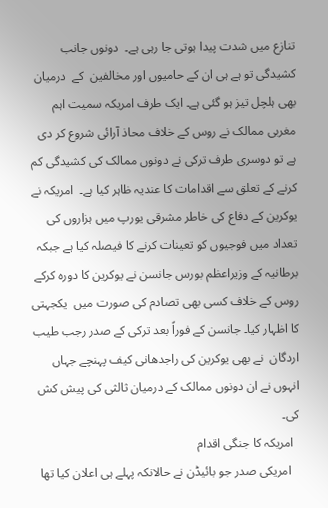تنازع میں شدت پیدا ہوتی جا رہی ہے۔  دونوں جانب کشیدگی تو ہے ہی ان کے حامیوں اور مخالفین  کے  درمیان بھی ہلچل تیز ہو گئی ہے۔ ایک طرف امریکہ سمیت اہم مغربی ممالک نے روس کے خلاف محاذ آرائی شروع کر دی ہے تو دوسری طرف ترکی نے دونوں ممالک کی کشیدگی کم کرنے کے تعلق سے اقدامات کا عندیہ ظاہر کیا ہے۔  امریکہ نے یوکرین کے دفاع کی خاطر مشرقی یورپ میں ہزاروں کی تعداد میں فوجیوں کو تعینات کرنے کا فیصلہ کیا ہے جبکہ برطانیہ کے وزیراعظم بورس جانسن نے یوکرین کا دورہ کرکے روس کے خلاف کسی بھی تصادم کی صورت میں  یکجہتی  کا اظہار کیا۔ جانسن کے فوراً بعد ترکی کے صدر رجب طیب اردگان  نے بھی یوکرین کی راجدھانی کیف پہنچے جہاں انہوں نے ان دونوں ممالک کے درمیان ثالثی کی پیش کش کی۔
  امریکہ کا جنگی اقدام
   امریکی صدر جو بائیڈن نے حالانکہ پہلے ہی اعلان کیا تھا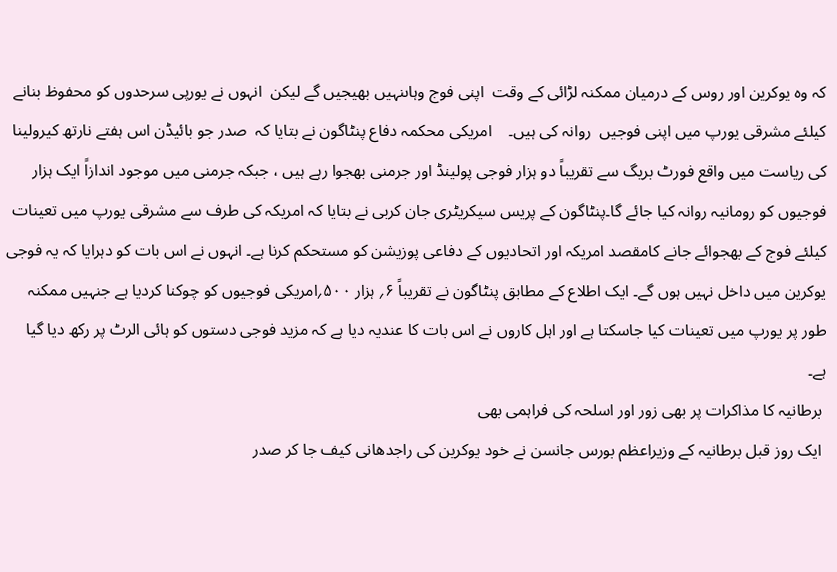کہ وہ یوکرین اور روس کے درمیان ممکنہ لڑائی کے وقت  اپنی فوج وہاںنہیں بھیجیں گے لیکن  انہوں نے یورپی سرحدوں کو محفوظ بنانے کیلئے مشرقی یورپ میں اپنی فوجیں  روانہ کی ہیں۔    امریکی محکمہ دفاع پنٹاگون نے بتایا کہ  صدر جو بائیڈن اس ہفتے نارتھ کیرولینا کی ریاست میں واقع فورٹ بریگ سے تقریباً دو ہزار فوجی پولینڈ اور جرمنی بھجوا رہے ہیں ، جبکہ جرمنی میں موجود اندازاً ایک ہزار فوجیوں کو رومانیہ روانہ کیا جائے گا۔پنٹاگون کے پریس سیکریٹری جان کربی نے بتایا کہ امریکہ کی طرف سے مشرقی یورپ میں تعینات کیلئے فوج کے بھجوائے جانے کامقصد امریکہ اور اتحادیوں کے دفاعی پوزیشن کو مستحکم کرنا ہے۔ انہوں نے اس بات کو دہرایا کہ یہ فوجی یوکرین میں داخل نہیں ہوں گے۔ ایک اطلاع کے مطابق پنٹاگون نے تقریباً ۶؍ ہزار ۵۰۰؍امریکی فوجیوں کو چوکنا کردیا ہے جنہیں ممکنہ طور پر یورپ میں تعینات کیا جاسکتا ہے اور اہل کاروں نے اس بات کا عندیہ دیا ہے کہ مزید فوجی دستوں کو ہائی الرٹ پر رکھ دیا گیا ہے۔
 برطانیہ کا مذاکرات پر بھی زور اور اسلحہ کی فراہمی بھی
 ایک روز قبل برطانیہ کے وزیراعظم بورس جانسن نے خود یوکرین کی راجدھانی کیف جا کر صدر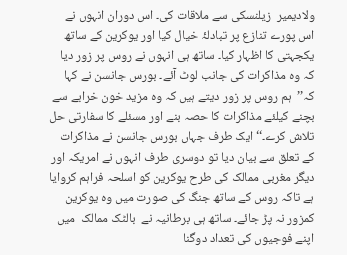ولادیمیر  زیلنسکی سے ملاقات کی۔ اس دوران انہوں نے  اس پورے تنازع پر تبادلۂ خیال کیا اور یوکرین کے ساتھ  یکجہتی کا اظہار کیا۔ ساتھ ہی انہوں نے روس پر زور دیا کہ وہ مذاکرات کی جانب لوٹ آئے۔ بورس جانسن نے کہا کہ’’  ہم روس پر زور دیتے ہیں کہ وہ مزید خون خرابے سے بچنے کیلئے مذاکرات کا حصہ بنے اور مسئلے کا سفارتی حل تلاش کرے۔‘‘ ایک طرف جہاں بورس جانسن نے مذاکرات کے تعلق سے بیان دیا تو دوسری طرف انہوں نے امریکہ اور دیگر مغربی ممالک کی طرح یوکرین کو اسلحہ فراہم کروایا ہے تاکہ روس کے ساتھ جنگ کی صورت میں وہ یوکرین کمزور نہ پڑ جائے۔ ساتھ ہی برطانیہ نے  بالٹک ممالک  میں اپنے فوجیوں کی تعداد دوگنا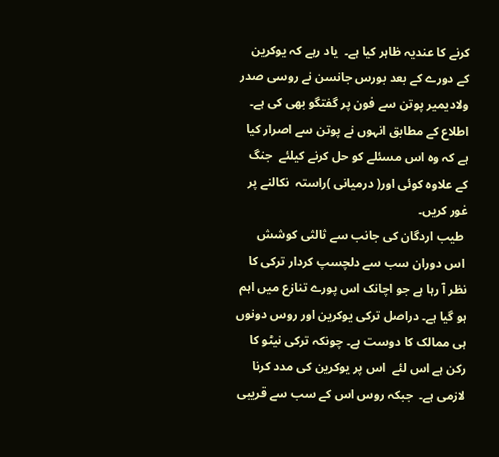کرنے کا عندیہ ظاہر کیا ہے۔  یاد رہے کہ یوکرین کے دورے کے بعد بورس جانسن نے روسی صدر ولادیمیر پوتن سے فون پر گفتگو بھی کی ہے۔ اطلاع کے مطابق انہوں نے پوتن سے اصرار کیا ہے کہ وہ اس مسئلے کو حل کرنے کیلئے  جنگ کے علاوہ کوئی اور( درمیانی )راستہ  نکالنے پر غور کریں۔
 طیب اردگان کی جانب سے ثالثی کوشش
 اس دوران سب سے دلچسپ کردار ترکی کا نظر آ رہا ہے جو اچانک اس پورے تنازع میں اہم ہو گیا ہے۔ دراصل ترکی یوکرین اور روس دونوں ہی ممالک کا دوست ہے۔ چونکہ ترکی نیٹو کا رکن ہے اس لئے  اس پر یوکرین کی مدد کرنا لازمی ہے۔  جبکہ روس اس کے سب سے قریبی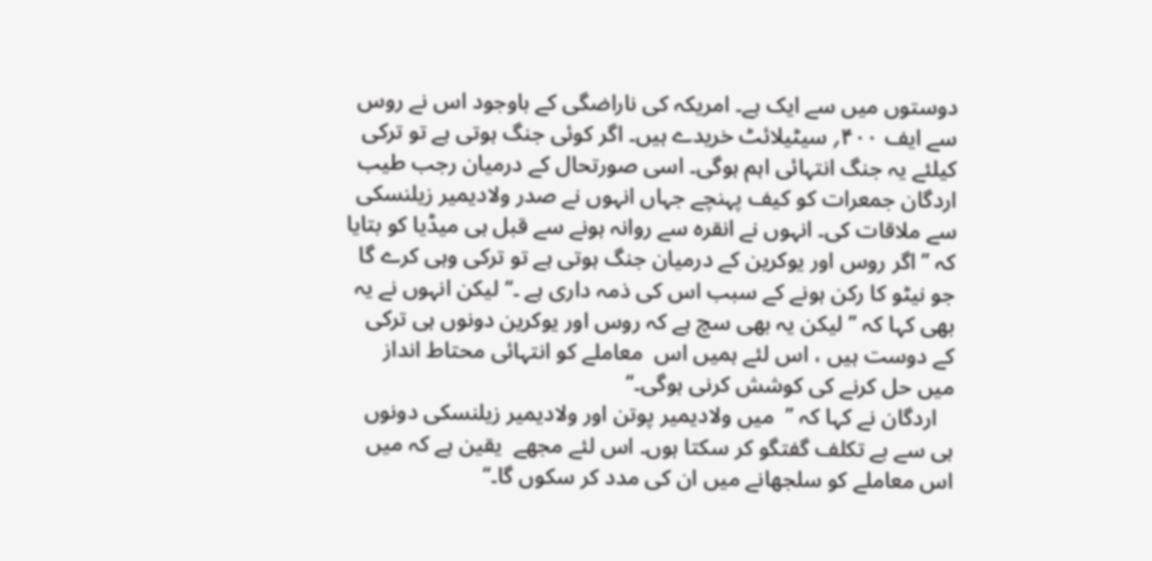دوستوں میں سے ایک ہے۔ امریکہ کی ناراضگی کے باوجود اس نے روس سے ایف ۴۰۰؍ سیٹیلائٹ خریدے ہیں۔ اگر کوئی جنگ ہوتی ہے تو ترکی کیلئے یہ جنگ انتہائی اہم ہوگی۔ اسی صورتحال کے درمیان رجب طیب اردگان جمعرات کو کیف پہنچے جہاں انہوں نے صدر ولادیمیر زیلنسکی سے ملاقات کی۔ انہوں نے انقرہ سے روانہ ہونے سے قبل ہی میڈیا کو بتایا کہ ’’ اگر روس اور یوکرین کے درمیان جنگ ہوتی ہے تو ترکی وہی کرے گا جو نیٹو کا رکن ہونے کے سبب اس کی ذمہ داری ہے ۔‘‘ لیکن انہوں نے یہ بھی کہا کہ ’’ لیکن یہ بھی سچ ہے کہ روس اور یوکرین دونوں ہی ترکی کے دوست ہیں ، اس لئے ہمیں اس  معاملے کو انتہائی محتاط انداز میں حل کرنے کی کوشش کرنی ہوگی۔‘‘
   اردگان نے کہا کہ ’’  میں ولادیمیر پوتن اور ولادیمیر زیلنسکی دونوں ہی سے بے تکلف گفتگو کر سکتا ہوں۔ اس لئے مجھے  یقین ہے کہ میں اس معاملے کو سلجھانے میں ان کی مدد کر سکوں گا۔‘‘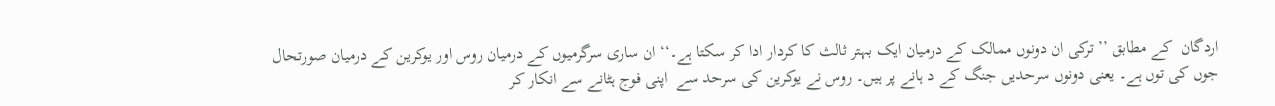اردگان  کے مطابق ’’ ترکی ان دونوں ممالک کے درمیان ایک بہتر ثالث کا کردار ادا کر سکتا ہے۔‘‘ ان ساری سرگرمیوں کے درمیان روس اور یوکرین کے درمیان صورتحال جوں کی توں ہے۔ یعنی دونوں سرحدیں جنگ کے د ہانے پر ہیں۔ روس نے یوکرین کی سرحد سے  اپنی فوج ہٹانے سے انکار کر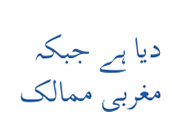دیا ہے جبکہ مغربی ممالک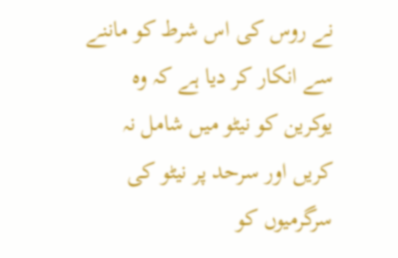نے روس کی اس شرط کو ماننے سے انکار کر دیا ہے کہ وہ یوکرین کو نیٹو میں شامل نہ کریں اور سرحد پر نیٹو کی سرگرمیوں کو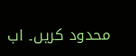محدود کریں۔ اب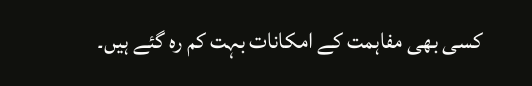کسی بھی مفاہمت کے امکانات بہت کم رہ گئے ہیں۔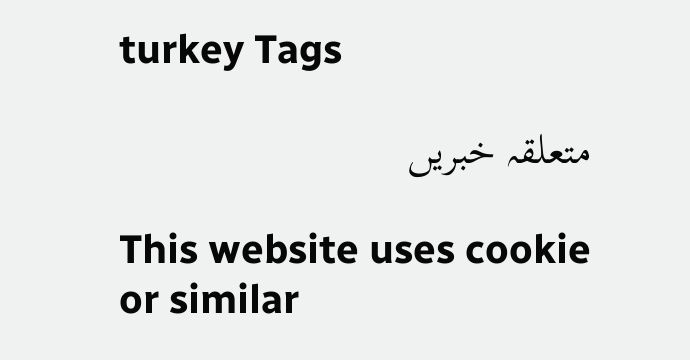turkey Tags

متعلقہ خبریں

This website uses cookie or similar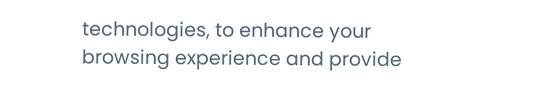technologies, to enhance your browsing experience and provide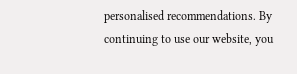personalised recommendations. By continuing to use our website, you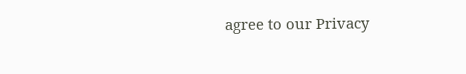agree to our Privacy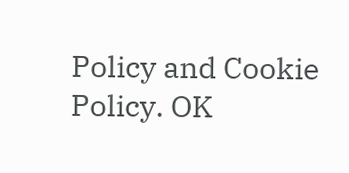Policy and Cookie Policy. OK